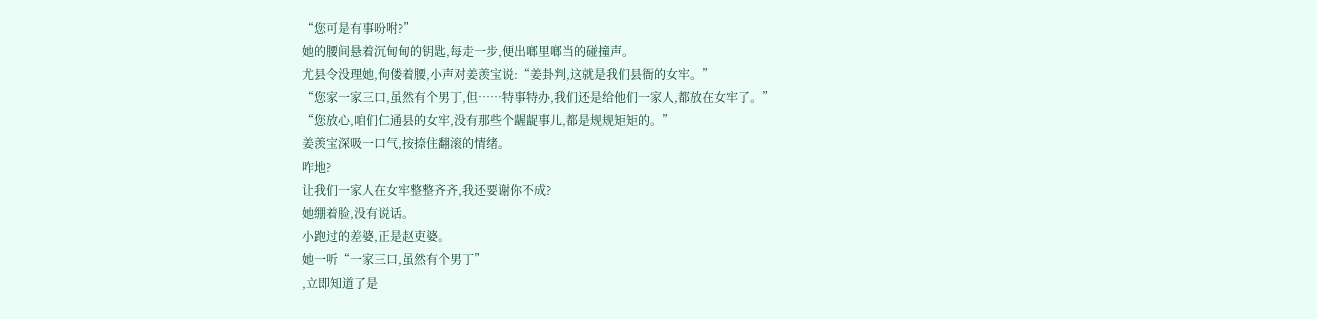“您可是有事吩咐?”
她的腰间悬着沉甸甸的钥匙,每走一步,便出啷里啷当的碰撞声。
尤县令没理她,佝偻着腰,小声对姜羡宝说:“姜卦判,这就是我们县衙的女牢。”
“您家一家三口,虽然有个男丁,但……特事特办,我们还是给他们一家人,都放在女牢了。”
“您放心,咱们仁通县的女牢,没有那些个龌龊事儿,都是规规矩矩的。”
姜羡宝深吸一口气,按捺住翻滚的情绪。
咋地?
让我们一家人在女牢整整齐齐,我还要谢你不成?
她绷着脸,没有说话。
小跑过的差婆,正是赵吏婆。
她一听“一家三口,虽然有个男丁”
,立即知道了是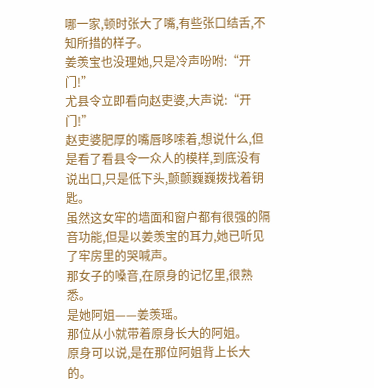哪一家,顿时张大了嘴,有些张口结舌,不知所措的样子。
姜羡宝也没理她,只是冷声吩咐:“开门!”
尤县令立即看向赵吏婆,大声说:“开门!”
赵吏婆肥厚的嘴唇哆嗦着,想说什么,但是看了看县令一众人的模样,到底没有说出口,只是低下头,颤颤巍巍拨找着钥匙。
虽然这女牢的墙面和窗户都有很强的隔音功能,但是以姜羡宝的耳力,她已听见了牢房里的哭喊声。
那女子的嗓音,在原身的记忆里,很熟悉。
是她阿姐——姜羡瑶。
那位从小就带着原身长大的阿姐。
原身可以说,是在那位阿姐背上长大的。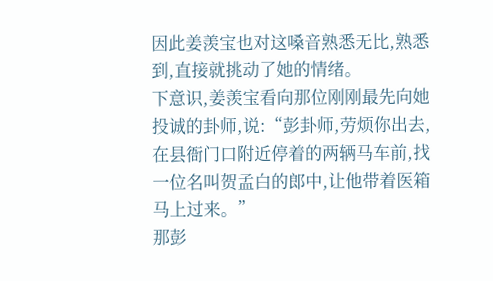因此姜羡宝也对这嗓音熟悉无比,熟悉到,直接就挑动了她的情绪。
下意识,姜羡宝看向那位刚刚最先向她投诚的卦师,说:“彭卦师,劳烦你出去,在县衙门口附近停着的两辆马车前,找一位名叫贺孟白的郎中,让他带着医箱马上过来。”
那彭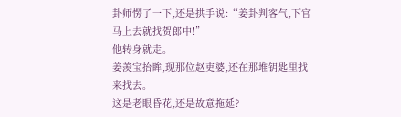卦师愣了一下,还是拱手说:“姜卦判客气,下官马上去就找贺郎中!”
他转身就走。
姜羡宝抬眸,现那位赵吏婆,还在那堆钥匙里找来找去。
这是老眼昏花,还是故意拖延?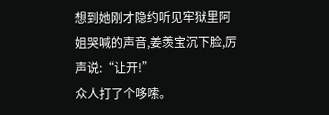想到她刚才隐约听见牢狱里阿姐哭喊的声音,姜羡宝沉下脸,厉声说:“让开!”
众人打了个哆嗦。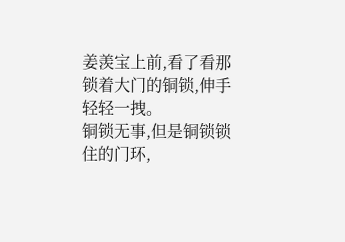姜羡宝上前,看了看那锁着大门的铜锁,伸手轻轻一拽。
铜锁无事,但是铜锁锁住的门环,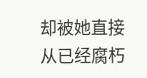却被她直接从已经腐朽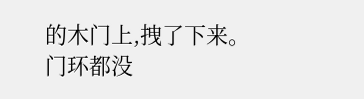的木门上,拽了下来。
门环都没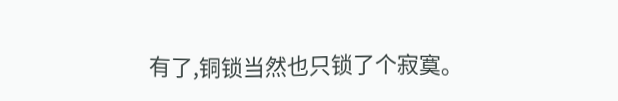有了,铜锁当然也只锁了个寂寞。